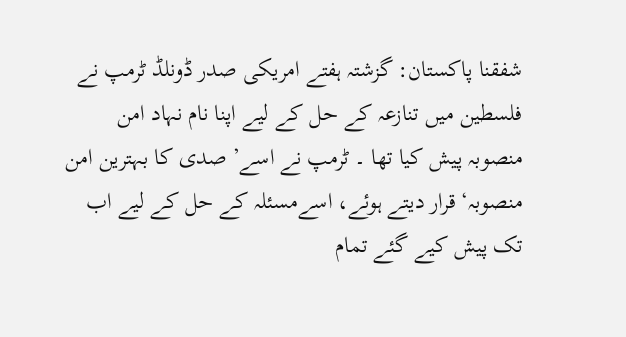شفقنا پاکستان: گزشتہ ہفتے امریکی صدر ڈونلڈ ٹرمپ نے فلسطین میں تنازعہ کے حل کے لیے اپنا نام نہاد امن منصوبہ پیش کیا تھا ۔ ٹرمپ نے اسے’ صدی کا بہترین امن منصوبہ‘ قرار دیتے ہوئے، اسےمسئلہ کے حل کے لیے اب تک پیش کیے گئے تمام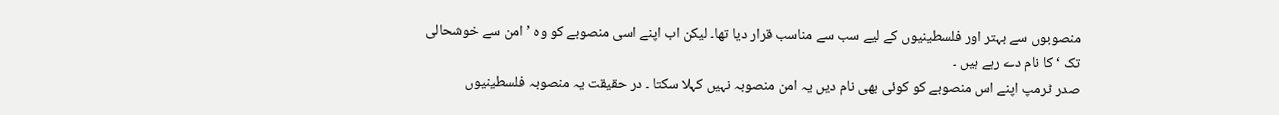منصوبوں سے بہتر اور فلسطینیوں کے لیے سب سے مناسب قرار دیا تھا۔ لیکن اب اپنے اسی منصوبے کو وہ ’ امن سے خوشحالی تک ‘ کا نام دے رہے ہیں ۔
صدر ٹرمپ اپنے اس منصوبے کو کوئی بھی نام دیں یہ امن منصوبہ نہیں کہلا سکتا ۔ در حقیقت یہ منصوبہ فلسطینیوں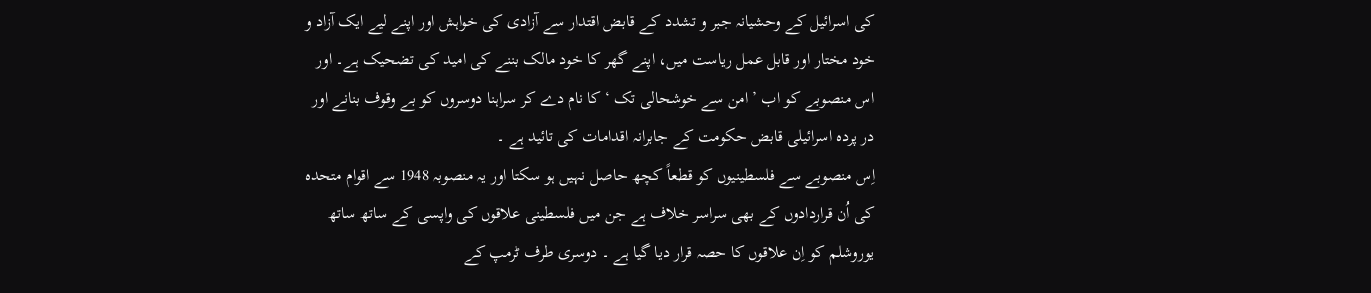کی اسرائیل کے وحشیانہ جبر و تشدد کے قابض اقتدار سے آزادی کی خواہش اور اپنے لیے ایک آزاد و خود مختار اور قابل عمل ریاست میں، اپنے گھر کا خود مالک بننے کی امید کی تضحیک ہے۔ اور اس منصوبے کو اب ’ امن سے خوشحالی تک ‘ کا نام دے کر سراہنا دوسروں کو بے وقوف بنانے اور در پردہ اسرائیلی قابض حکومت کے جابرانہ اقدامات کی تائید ہے ۔
اِس منصوبے سے فلسطینیوں کو قطعاً کچھ حاصل نہیں ہو سکتا اور یہ منصوبہ 1948 سے اقوام متحدہ کی اُن قراردادوں کے بھی سراسر خلاف ہے جن میں فلسطینی علاقوں کی واپسی کے ساتھ ساتھ یوروشلم کو اِن علاقوں کا حصہ قرار دیا گیا ہے ۔ دوسری طرف ٹرمپ کے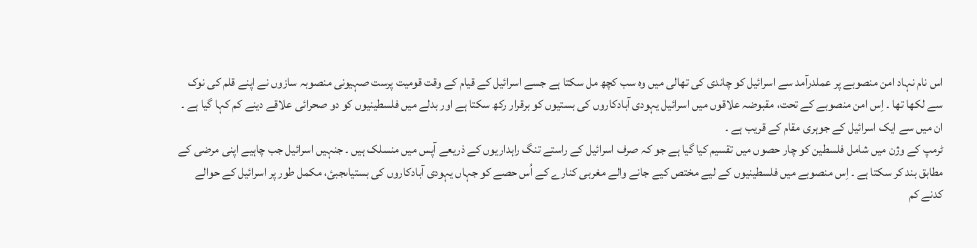اس نام نہاد امن منصوبے پر عملدرآمد سے اسرائیل کو چاندی کی تھالی میں وہ سب کچھ مل سکتا ہے جسے اسرائیل کے قیام کے وقت قومیت پرست صہیونی منصوبہ سازوں نے اپنے قلم کی نوک سے لکھا تھا ۔ اِس امن منصوبے کے تحت، مقبوضہ علاقوں میں اسرائیل یہودی آبادکاروں کی بستیوں کو برقرار رکھ سکتا ہے اور بدلے میں فلسطینیوں کو دو صحرائی علاقے دینے کم کہا گیا ہے ۔ ان میں سے ایک اسرائیل کے جوہری مقام کے قریب ہے ۔
ٹرمپ کے وژن میں شامل فلسطین کو چار حصوں میں تقسیم کیا گیا ہے جو کہ صرف اسرائیل کے راستے تنگ راہداریوں کے ذریعے آپس میں منسلک ہیں ۔ جنہیں اسرائیل جب چاہیے اپنی مرضی کے مطابق بند کر سکتا ہے ۔ اِس منصوبے میں فلسطینیوں کے لیے مختص کیے جانے والے مغربی کنارے کے اُس حصے کو جہاں یہودی آبادکاروں کی بستیاںجبئ، مکمل طور پر اسرائیل کے حوالے کدنے کم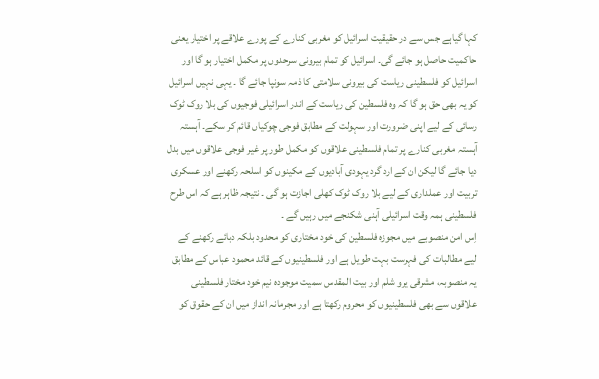کہا گیاہے جس سے در حقیقیت اسرائیل کو مغربی کنارے کے پورے علاقے پر اختیار یعنی حاکمیت حاصل ہو جائے گی۔ اسرائیل کو تمام بیرونی سرحدوں پر مکمل اختیار ہو گا اور اسرائیل کو فلسطینی ریاست کی بیرونی سلامتی کا ذمہ سونپا جائے گا ۔ یہی نہیں اسرائیل کو یہ بھی حق ہو گا کہ وہ فلسطین کی ریاست کے اندر اسرائیلی فوجیوں کی بلا روک ٹوک رسائی کے لیے اپنی ضرورت اور سہولت کے مطابق فوجی چوکیاں قائم کر سکے۔ آہستہ آہستہ مغربی کنارے پر تمام فلسطینی علاقوں کو مکمل طور پر غیر فوجی علاقوں میں بدل دیا جائے گا لیکن ان کے ارد گرد یہودی آبادیوں کے مکینوں کو اسلحہ رکھنے اور عسکری تربیت اور عملداری کے لیے بلا روک ٹوک کھلی اجازت ہو گی ۔ نتیجہ ظاہر ہے کہ اس طرح فلسطینی ہمہ وقت اسرائیلی آہنی شکنجے میں رہیں گے ۔
اِس امن منصوبے میں مجوزہ فلسطین کی خود مختاری کو محدود بلکہ دبائے رکھنے کے لیے مطالبات کی فہرست بہت طویل ہے اور فلسطینیوں کے قائد محمود عباس کے مطابق یہ منصوبہ، مشرقی یرو شلم اور بیت المقدس سمیت موجودہ نیم خود مختار فلسطینی علاقوں سے بھی فلسطینیوں کو محروم رکھتا ہے اور مجرمانہ انداز میں ان کے حقوق کو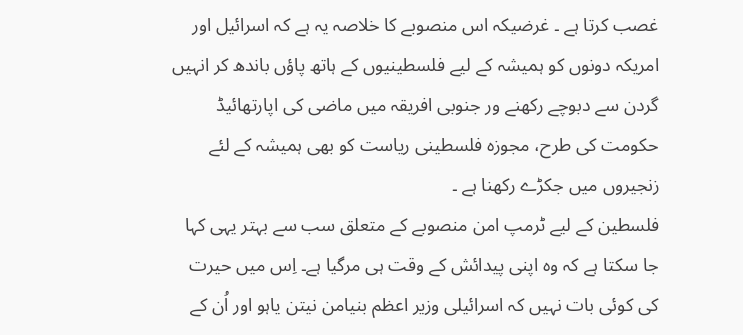غصب کرتا ہے ۔ غرضیکہ اس منصوبے کا خلاصہ یہ ہے کہ اسرائیل اور امریکہ دونوں کو ہمیشہ کے لیے فلسطینیوں کے ہاتھ پاؤں باندھ کر انہیں گردن سے دبوچے رکھنے ور جنوبی افریقہ میں ماضی کی اپارتھائیڈ حکومت کی طرح، مجوزہ فلسطینی ریاست کو بھی ہمیشہ کے لئے زنجیروں میں جکڑے رکھنا ہے ۔
فلسطین کے لیے ٹرمپ امن منصوبے کے متعلق سب سے بہتر یہی کہا جا سکتا ہے کہ وہ اپنی پیدائش کے وقت ہی مرگیا ہے۔ اِس میں حیرت کی کوئی بات نہیں کہ اسرائیلی وزیر اعظم بنیامن نیتن یاہو اور اُن کے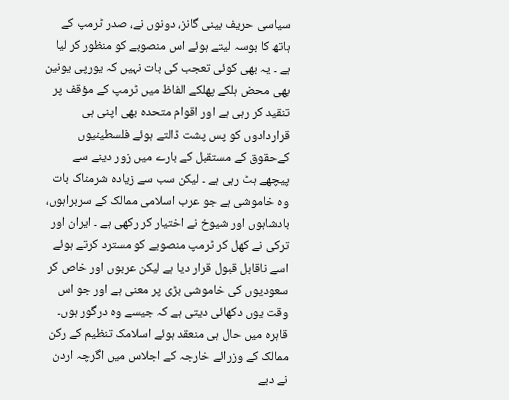سیاسی حریف بینی گانز، دونوں نے، صدر ٹرمپ کے ہاتھ کا بوسہ لیتے ہوئے اس منصوبے کو منظور کر لیا ہے ۔ یہ بھی کوئی تعجب کی بات نہیں کہ یورپی یونین بھی محض ہلکے پھلکے الفاظ میں ٹرمپ کے مؤقف پر تنقید کر رہی ہے اور اقوام متحدہ بھی اپنی ہی قراردادوں کو پس پشت ڈالتے ہوئے فلسطینیوں کےحقوق کے مستقبل کے بارے میں زور دینے سے پیچھے ہٹ رہی ہے ۔ لیکن سب سے زیادہ شرمناک بات وہ خاموشی ہے جو عرب اسلامی ممالک کے سربراہوں، بادشاہوں اور شیوخ نے اختیار کر رکھی ہے ۔ ایران اور ترکی نے کھل کر ٹرمپ منصوبے کو مسترد کرتے ہوئے اسے ناقابل قبول قرار دیا ہے لیکن عربوں اور خاص کر سعودیوں کی خاموشی بڑی پر معنی ہے اور جو اس وقت یوں دکھائی دیتی ہے کہ جیسے وہ درگور ہوں۔
قاہرہ میں حال ہی منعقد ہوئے اسلامک تنظیم کے رکن ممالک کے وزرائے خارجہ کے اجلاس میں اگرچہ اردن نے دبے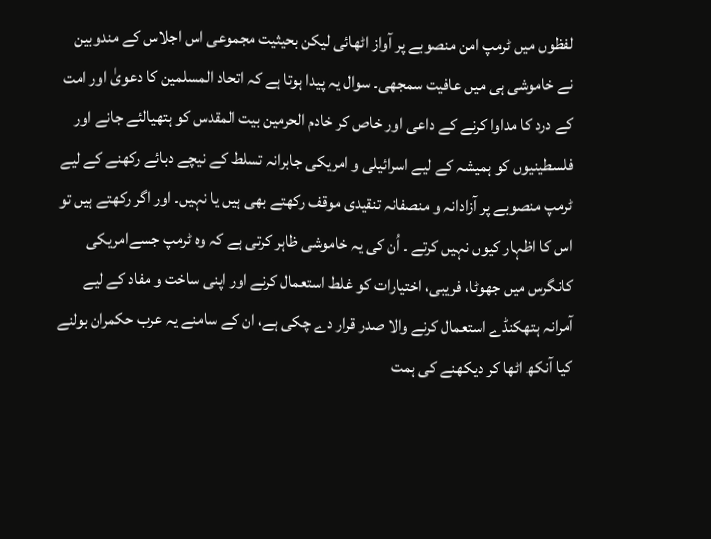لفظوں میں ٹرمپ امن منصوبے پر آواز اٹھائی لیکن بحیثیت مجموعی اس اجلاس کے مندوبین نے خاموشی ہی میں عافیت سمجھی۔ سوال یہ پیدا ہوتا ہے کہ اتحاد المسلمین کا دعویٰ اور امت کے درد کا مداوا کرنے کے داعی اور خاص کر خادم الحرمین بیت المقدس کو ہتھیالئے جانے اور فلسطینیوں کو ہمیشہ کے لیے اسرائیلی و امریکی جابرانہ تسلط کے نیچے دبائے رکھنے کے لیے ٹرمپ منصوبے پر آزادانہ و منصفانہ تنقیدی موقف رکھتے بھی ہیں یا نہیں۔ اور اگر رکھتے ہیں تو اس کا اظہار کیوں نہیں کرتے ۔ اُن کی یہ خاموشی ظاہر کرتی ہے کہ وہ ٹرمپ جسےامریکی کانگرس میں جھوٹا، فریبی، اختیارات کو غلط استعمال کرنے اور اپنی ساخت و مفاد کے لیے آمرانہ ہتھکنڈے استعمال کرنے والا صدر قرار دے چکی ہے، ان کے سامنے یہ عرب حکمران بولنے کیا آنکھ اٹھا کر دیکھنے کی ہمت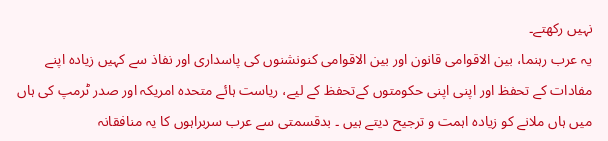نہیں رکھتے۔
یہ عرب رہنما، بین الاقوامی قانون اور بین الاقوامی کنونشنوں کی پاسداری اور نفاذ سے کہیں زیادہ اپنے مفادات کے تحفظ اور اپنی اپنی حکومتوں کےتحفظ کے لیے، ریاست ہائے متحدہ امریکہ اور صدر ٹرمپ کی ہاں میں ہاں ملانے کو زیادہ اہمت و ترجیح دیتے ہیں ۔ بدقسمتی سے عرب سربراہوں کا یہ منافقانہ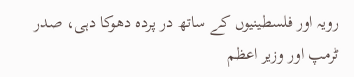رویہ اور فلسطینیوں کے ساتھ در پردہ دھوکا دہی، صدر ٹرمپ اور وزیر اعظم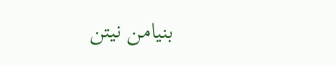بنیامن نیتن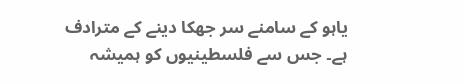یاہو کے سامنے سر جھکا دینے کے مترادف ہے۔ جس سے فلسطینیوں کو ہمیشہ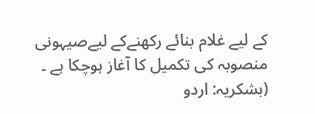کے لیے غلام بنائے رکھنےکے لیےصیہونی منصوبہ کی تکمیل کا آغاز ہوچکا ہے ۔
(بشکریہ: اردو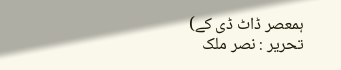ہمعصر ڈاٹ ڈی کے)
تحریر : نصر ملک